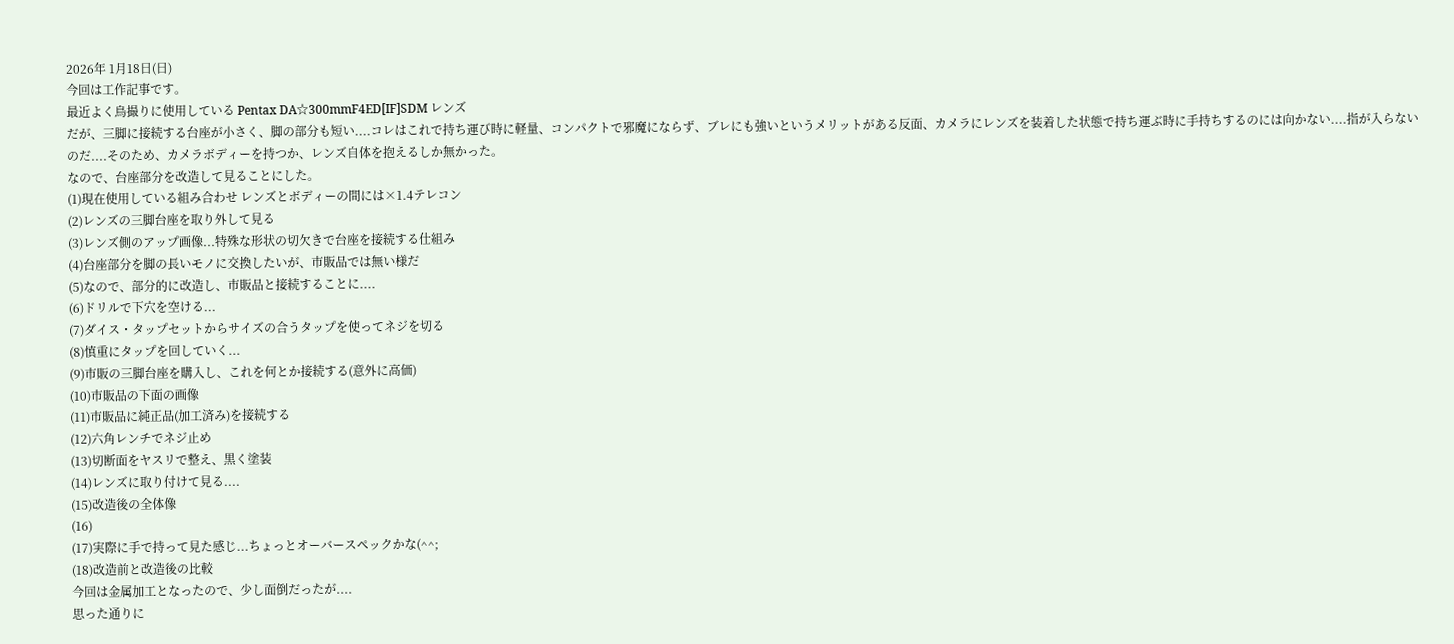2026年 1月18日(日)
今回は工作記事です。
最近よく鳥撮りに使用している Pentax DA☆300mmF4ED[IF]SDM レンズ
だが、三脚に接続する台座が小さく、脚の部分も短い....コレはこれで持ち運び時に軽量、コンパクトで邪魔にならず、ブレにも強いというメリットがある反面、カメラにレンズを装着した状態で持ち運ぶ時に手持ちするのには向かない....指が入らないのだ....そのため、カメラボディーを持つか、レンズ自体を抱えるしか無かった。
なので、台座部分を改造して見ることにした。
(1)現在使用している組み合わせ レンズとボディーの間には×1.4テレコン
(2)レンズの三脚台座を取り外して見る
(3)レンズ側のアップ画像...特殊な形状の切欠きで台座を接続する仕組み
(4)台座部分を脚の長いモノに交換したいが、市販品では無い様だ
(5)なので、部分的に改造し、市販品と接続することに....
(6)ドリルで下穴を空ける...
(7)ダイス・タップセットからサイズの合うタップを使ってネジを切る
(8)慎重にタップを回していく...
(9)市販の三脚台座を購入し、これを何とか接続する(意外に高価)
(10)市販品の下面の画像
(11)市販品に純正品(加工済み)を接続する
(12)六角レンチでネジ止め
(13)切断面をヤスリで整え、黒く塗装
(14)レンズに取り付けて見る....
(15)改造後の全体像
(16)
(17)実際に手で持って見た感じ...ちょっとオーバースペックかな(^^;
(18)改造前と改造後の比較
今回は金属加工となったので、少し面倒だったが....
思った通りに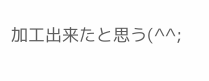加工出来たと思う(^^;